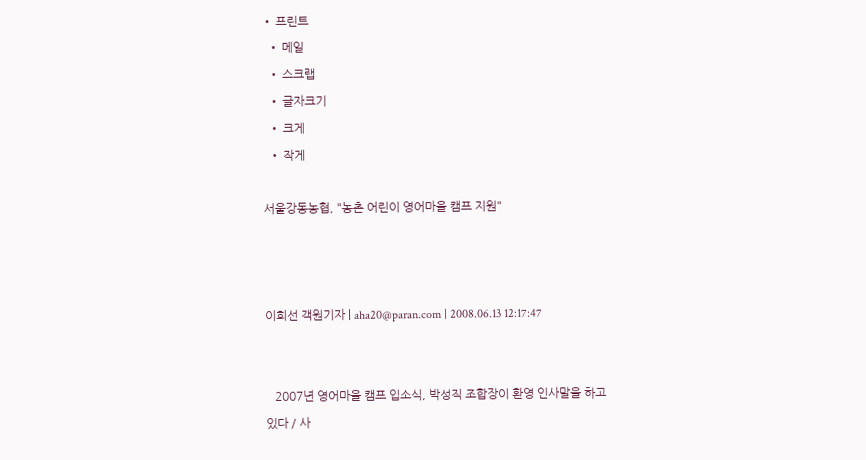• 프린트
  • 메일
  • 스크랩
  • 글자크기
  • 크게
  • 작게

서울강동농협, "농촌 어린이 영어마을 캠프 지원"



이희선 객원기자 | aha20@paran.com | 2008.06.13 12:17:47


   2007년 영어마을 캠프 입소식, 박성직 조합장이 환영 인사말을 하고 있다 / 사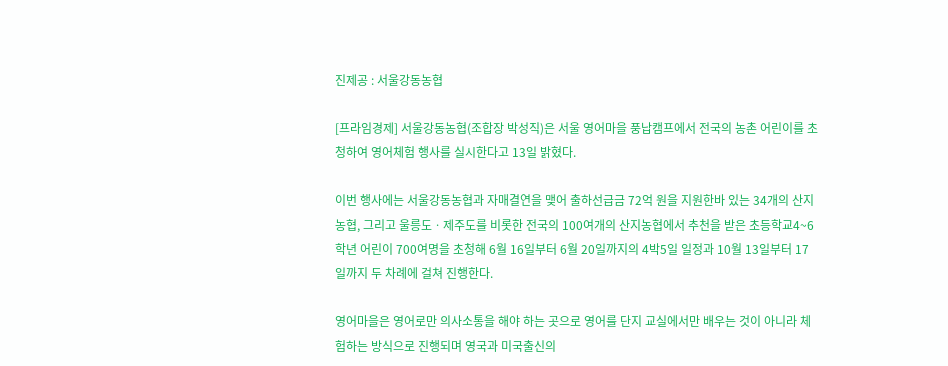진제공 : 서울강동농협

[프라임경제] 서울강동농협(조합장 박성직)은 서울 영어마을 풍납캠프에서 전국의 농촌 어린이를 초청하여 영어체험 행사를 실시한다고 13일 밝혔다.

이번 행사에는 서울강동농협과 자매결연을 맺어 출하선급금 72억 원을 지원한바 있는 34개의 산지농협, 그리고 울릉도ㆍ제주도를 비롯한 전국의 100여개의 산지농협에서 추천을 받은 초등학교4~6학년 어린이 700여명을 초청해 6월 16일부터 6월 20일까지의 4박5일 일정과 10월 13일부터 17일까지 두 차례에 걸쳐 진행한다.

영어마을은 영어로만 의사소통을 해야 하는 곳으로 영어를 단지 교실에서만 배우는 것이 아니라 체험하는 방식으로 진행되며 영국과 미국출신의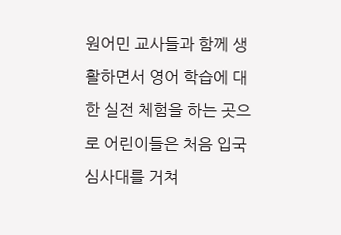원어민 교사들과 함께 생활하면서 영어 학습에 대한 실전 체험을 하는 곳으로 어린이들은 처음 입국 심사대를 거쳐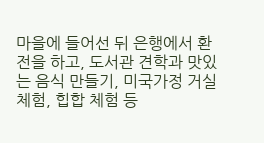마을에 들어선 뒤 은행에서 환전을 하고, 도서관 견학과 맛있는 음식 만들기, 미국가정 거실 체험, 힙합 체험 등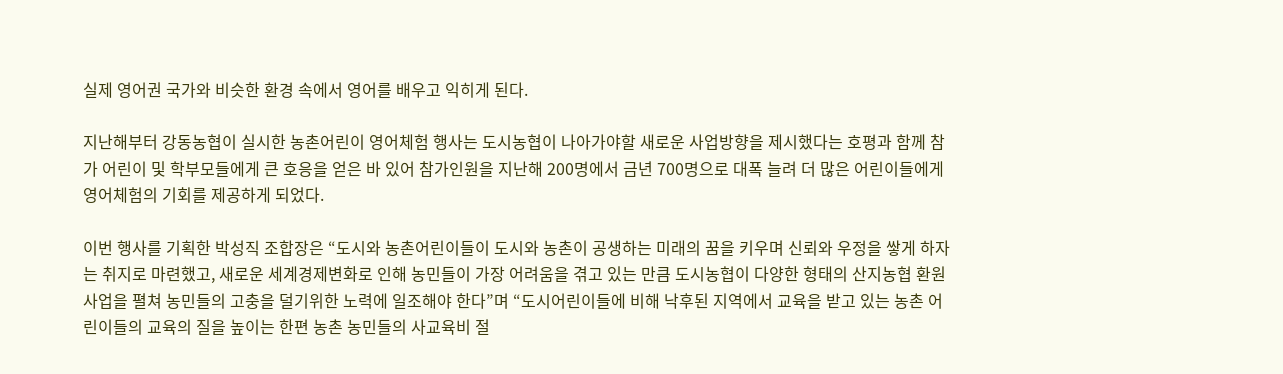실제 영어권 국가와 비슷한 환경 속에서 영어를 배우고 익히게 된다.

지난해부터 강동농협이 실시한 농촌어린이 영어체험 행사는 도시농협이 나아가야할 새로운 사업방향을 제시했다는 호평과 함께 참가 어린이 및 학부모들에게 큰 호응을 얻은 바 있어 참가인원을 지난해 200명에서 금년 700명으로 대폭 늘려 더 많은 어린이들에게 영어체험의 기회를 제공하게 되었다.

이번 행사를 기획한 박성직 조합장은 “도시와 농촌어린이들이 도시와 농촌이 공생하는 미래의 꿈을 키우며 신뢰와 우정을 쌓게 하자는 취지로 마련했고, 새로운 세계경제변화로 인해 농민들이 가장 어려움을 겪고 있는 만큼 도시농협이 다양한 형태의 산지농협 환원사업을 펼쳐 농민들의 고충을 덜기위한 노력에 일조해야 한다”며 “도시어린이들에 비해 낙후된 지역에서 교육을 받고 있는 농촌 어린이들의 교육의 질을 높이는 한편 농촌 농민들의 사교육비 절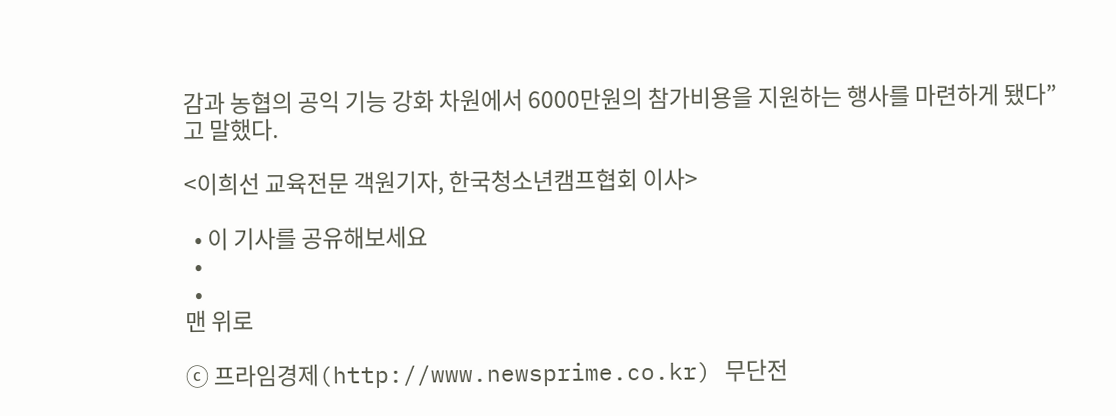감과 농협의 공익 기능 강화 차원에서 6000만원의 참가비용을 지원하는 행사를 마련하게 됐다”고 말했다.

<이희선 교육전문 객원기자, 한국청소년캠프협회 이사>

  • 이 기사를 공유해보세요
  •
  •
맨 위로

ⓒ 프라임경제(http://www.newsprime.co.kr) 무단전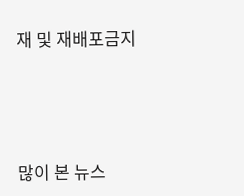재 및 재배포금지






많이 본 뉴스